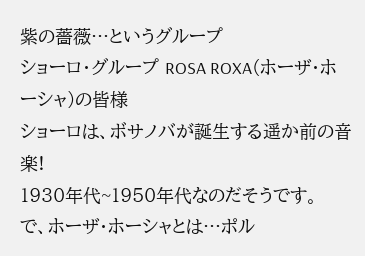紫の薔薇…というグループ
ショーロ・グループ ROSA ROXA(ホーザ・ホーシャ)の皆様
ショーロは、ボサノバが誕生する遥か前の音楽!
1930年代~1950年代なのだそうです。
で、ホーザ・ホーシャとは…ポル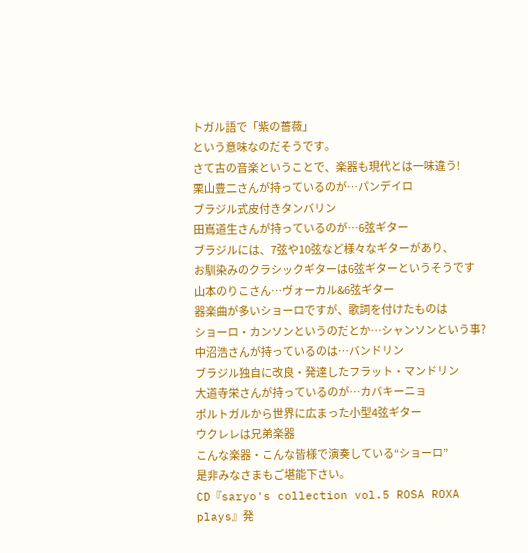トガル語で「紫の薔薇」
という意味なのだそうです。
さて古の音楽ということで、楽器も現代とは一味違う!
栗山豊二さんが持っているのが…パンデイロ
ブラジル式皮付きタンバリン
田嶌道生さんが持っているのが…6弦ギター
ブラジルには、7弦や10弦など様々なギターがあり、
お馴染みのクラシックギターは6弦ギターというそうです
山本のりこさん…ヴォーカル&6弦ギター
器楽曲が多いショーロですが、歌詞を付けたものは
ショーロ・カンソンというのだとか…シャンソンという事?
中沼浩さんが持っているのは…バンドリン
ブラジル独自に改良・発達したフラット・マンドリン
大道寺栄さんが持っているのが…カバキーニョ
ポルトガルから世界に広まった小型4弦ギター
ウクレレは兄弟楽器
こんな楽器・こんな皆様で演奏している“ショーロ”
是非みなさまもご堪能下さい。
CD『saryo's collection vol.5 ROSA ROXA plays』発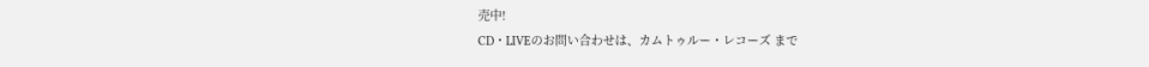売中!
CD・LIVEのお問い合わせは、カムトゥルー・レコーズ まで